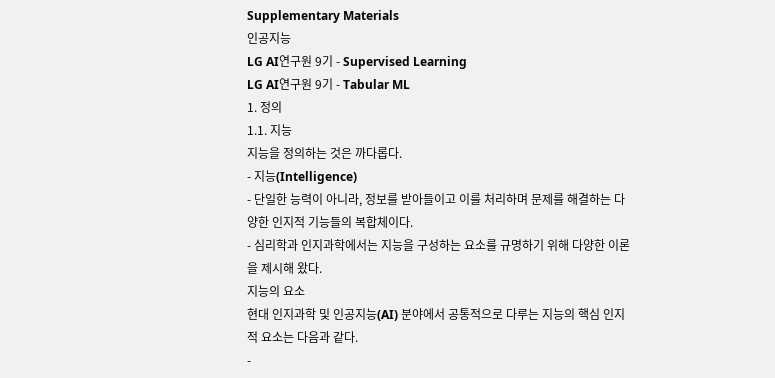Supplementary Materials
인공지능
LG AI연구원 9기 - Supervised Learning
LG AI연구원 9기 - Tabular ML
1. 정의
1.1. 지능
지능을 정의하는 것은 까다롭다.
- 지능(Intelligence)
- 단일한 능력이 아니라, 정보를 받아들이고 이를 처리하며 문제를 해결하는 다양한 인지적 기능들의 복합체이다.
- 심리학과 인지과학에서는 지능을 구성하는 요소를 규명하기 위해 다양한 이론을 제시해 왔다.
지능의 요소
현대 인지과학 및 인공지능(AI) 분야에서 공통적으로 다루는 지능의 핵심 인지적 요소는 다음과 같다.
-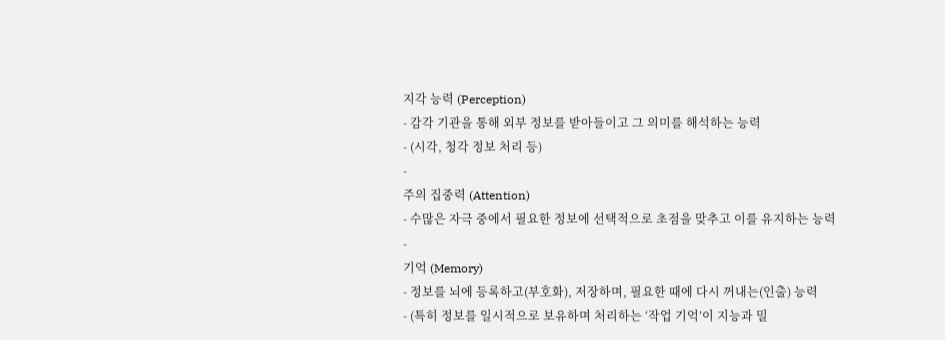지각 능력 (Perception)
- 감각 기관을 통해 외부 정보를 받아들이고 그 의미를 해석하는 능력
- (시각, 청각 정보 처리 등)
-
주의 집중력 (Attention)
- 수많은 자극 중에서 필요한 정보에 선택적으로 초점을 맞추고 이를 유지하는 능력
-
기억 (Memory)
- 정보를 뇌에 등록하고(부호화), 저장하며, 필요한 때에 다시 꺼내는(인출) 능력
- (특히 정보를 일시적으로 보유하며 처리하는 ‘작업 기억’이 지능과 밀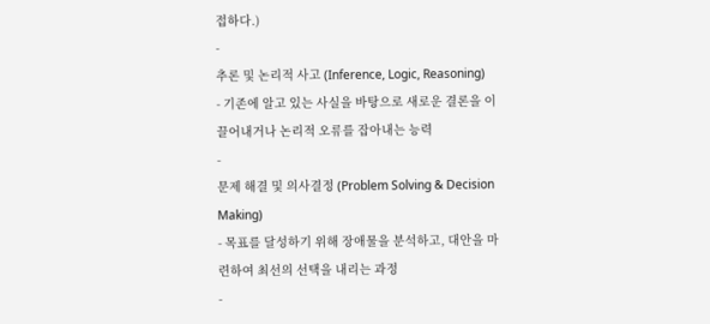접하다.)
-
추론 및 논리적 사고 (Inference, Logic, Reasoning)
- 기존에 알고 있는 사실을 바탕으로 새로운 결론을 이끌어내거나 논리적 오류를 잡아내는 능력
-
문제 해결 및 의사결정 (Problem Solving & Decision Making)
- 목표를 달성하기 위해 장애물을 분석하고, 대안을 마련하여 최선의 선택을 내리는 과정
-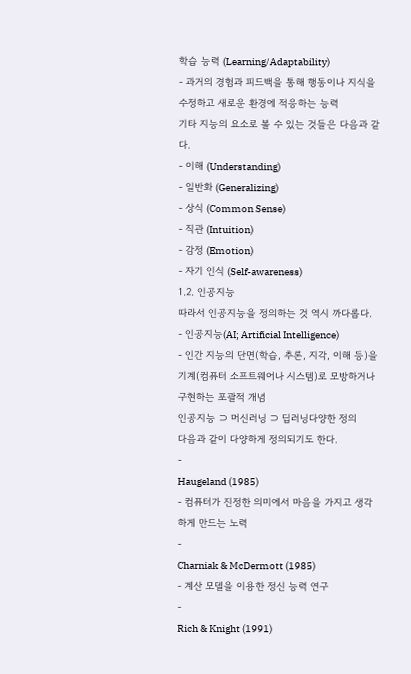학습 능력 (Learning/Adaptability)
- 과거의 경험과 피드백을 통해 행동이나 지식을 수정하고 새로운 환경에 적응하는 능력
기타 지능의 요소로 볼 수 있는 것들은 다음과 같다.
- 이해 (Understanding)
- 일반화 (Generalizing)
- 상식 (Common Sense)
- 직관 (Intuition)
- 감정 (Emotion)
- 자기 인식 (Self-awareness)
1.2. 인공지능
따라서 인공지능을 정의하는 것 역시 까다롭다.
- 인공지능(AI; Artificial Intelligence)
- 인간 지능의 단면(학습, 추론, 지각, 이해 등)을 기계(컴퓨터 소프트웨어나 시스템)로 모방하거나 구현하는 포괄적 개념
인공지능 ⊃ 머신러닝 ⊃ 딥러닝다양한 정의
다음과 같이 다양하게 정의되기도 한다.
-
Haugeland (1985)
- 컴퓨터가 진정한 의미에서 마음을 가지고 생각하게 만드는 노력
-
Charniak & McDermott (1985)
- 계산 모델을 이용한 정신 능력 연구
-
Rich & Knight (1991)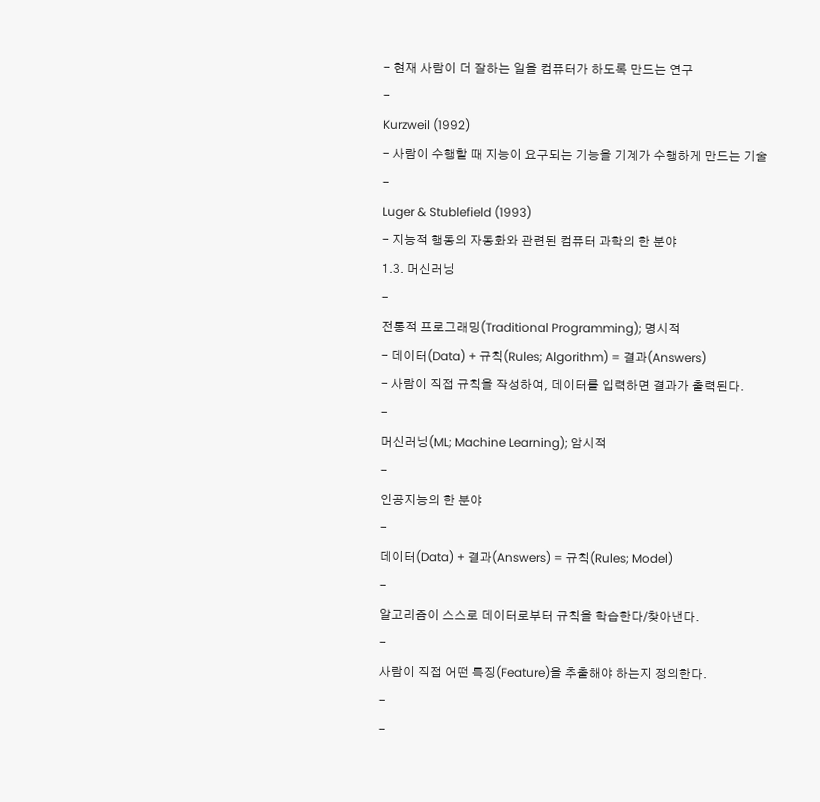- 현재 사람이 더 잘하는 일을 컴퓨터가 하도록 만드는 연구
-
Kurzweil (1992)
- 사람이 수행할 때 지능이 요구되는 기능을 기계가 수행하게 만드는 기술
-
Luger & Stublefield (1993)
- 지능적 행동의 자동화와 관련된 컴퓨터 과학의 한 분야
1.3. 머신러닝
-
전통적 프로그래밍(Traditional Programming); 명시적
- 데이터(Data) + 규칙(Rules; Algorithm) = 결과(Answers)
- 사람이 직접 규칙을 작성하여, 데이터를 입력하면 결과가 출력된다.
-
머신러닝(ML; Machine Learning); 암시적
-
인공지능의 한 분야
-
데이터(Data) + 결과(Answers) = 규칙(Rules; Model)
-
알고리즘이 스스로 데이터로부터 규칙을 학습한다/찾아낸다.
-
사람이 직접 어떤 특징(Feature)을 추출해야 하는지 정의한다.
-
-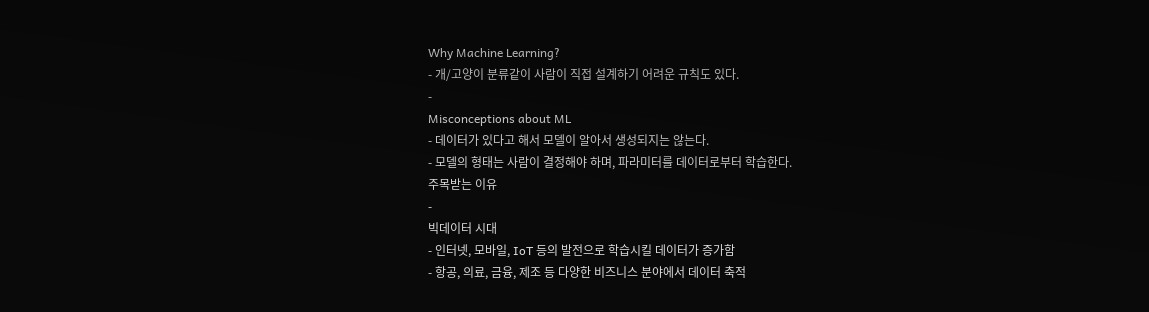Why Machine Learning?
- 개/고양이 분류같이 사람이 직접 설계하기 어려운 규칙도 있다.
-
Misconceptions about ML
- 데이터가 있다고 해서 모델이 알아서 생성되지는 않는다.
- 모델의 형태는 사람이 결정해야 하며, 파라미터를 데이터로부터 학습한다.
주목받는 이유
-
빅데이터 시대
- 인터넷, 모바일, IoT 등의 발전으로 학습시킬 데이터가 증가함
- 항공, 의료, 금융, 제조 등 다양한 비즈니스 분야에서 데이터 축적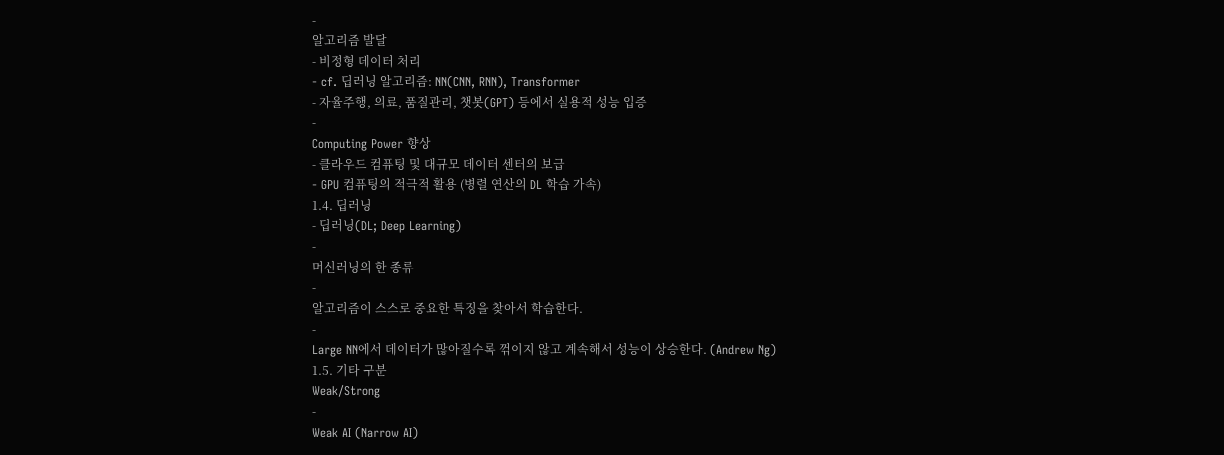-
알고리즘 발달
- 비정형 데이터 처리
- cf. 딥러닝 알고리즘: NN(CNN, RNN), Transformer
- 자율주행, 의료, 품질관리, 챗봇(GPT) 등에서 실용적 성능 입증
-
Computing Power 향상
- 클라우드 컴퓨팅 및 대규모 데이터 센터의 보급
- GPU 컴퓨팅의 적극적 활용 (병렬 연산의 DL 학습 가속)
1.4. 딥러닝
- 딥러닝(DL; Deep Learning)
-
머신러닝의 한 종류
-
알고리즘이 스스로 중요한 특징을 찾아서 학습한다.
-
Large NN에서 데이터가 많아질수록 꺾이지 않고 계속해서 성능이 상승한다. (Andrew Ng)
1.5. 기타 구분
Weak/Strong
-
Weak AI (Narrow AI)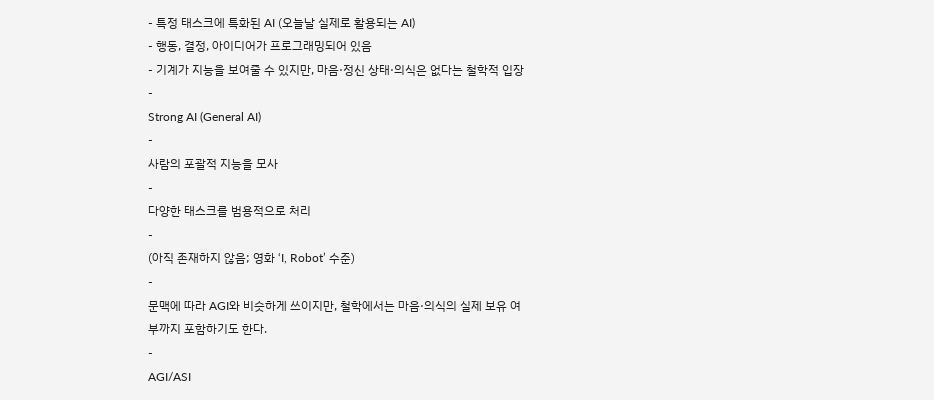- 특정 태스크에 특화된 AI (오늘날 실제로 활용되는 AI)
- 행동, 결정, 아이디어가 프로그래밍되어 있음
- 기계가 지능을 보여줄 수 있지만, 마음·정신 상태·의식은 없다는 철학적 입장
-
Strong AI (General AI)
-
사람의 포괄적 지능을 모사
-
다양한 태스크를 범용적으로 처리
-
(아직 존재하지 않음; 영화 ‘I, Robot’ 수준)
-
문맥에 따라 AGI와 비슷하게 쓰이지만, 철학에서는 마음·의식의 실제 보유 여부까지 포함하기도 한다.
-
AGI/ASI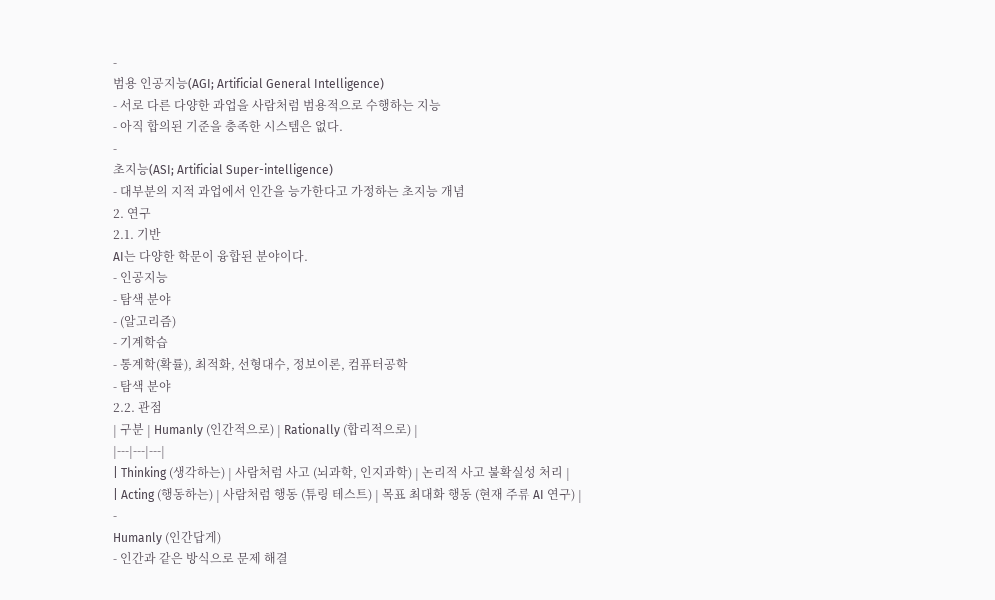-
범용 인공지능(AGI; Artificial General Intelligence)
- 서로 다른 다양한 과업을 사람처럼 범용적으로 수행하는 지능
- 아직 합의된 기준을 충족한 시스템은 없다.
-
초지능(ASI; Artificial Super-intelligence)
- 대부분의 지적 과업에서 인간을 능가한다고 가정하는 초지능 개념
2. 연구
2.1. 기반
AI는 다양한 학문이 융합된 분야이다.
- 인공지능
- 탐색 분야
- (알고리즘)
- 기계학습
- 통계학(확률), 최적화, 선형대수, 정보이론, 컴퓨터공학
- 탐색 분야
2.2. 관점
| 구분 | Humanly (인간적으로) | Rationally (합리적으로) |
|---|---|---|
| Thinking (생각하는) | 사람처럼 사고 (뇌과학, 인지과학) | 논리적 사고 불확실성 처리 |
| Acting (행동하는) | 사람처럼 행동 (튜링 테스트) | 목표 최대화 행동 (현재 주류 AI 연구) |
-
Humanly (인간답게)
- 인간과 같은 방식으로 문제 해결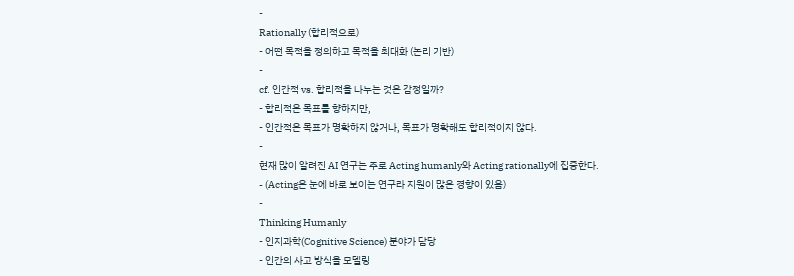-
Rationally (합리적으로)
- 어떤 목적을 정의하고 목적을 최대화 (논리 기반)
-
cf. 인간적 vs. 합리적을 나누는 것은 감정일까?
- 합리적은 목표를 향하지만,
- 인간적은 목표가 명확하지 않거나, 목표가 명확해도 합리적이지 않다.
-
현재 많이 알려진 AI 연구는 주로 Acting humanly와 Acting rationally에 집중한다.
- (Acting은 눈에 바로 보이는 연구라 지원이 많은 경향이 있음)
-
Thinking Humanly
- 인지과학(Cognitive Science) 분야가 담당
- 인간의 사고 방식을 모델링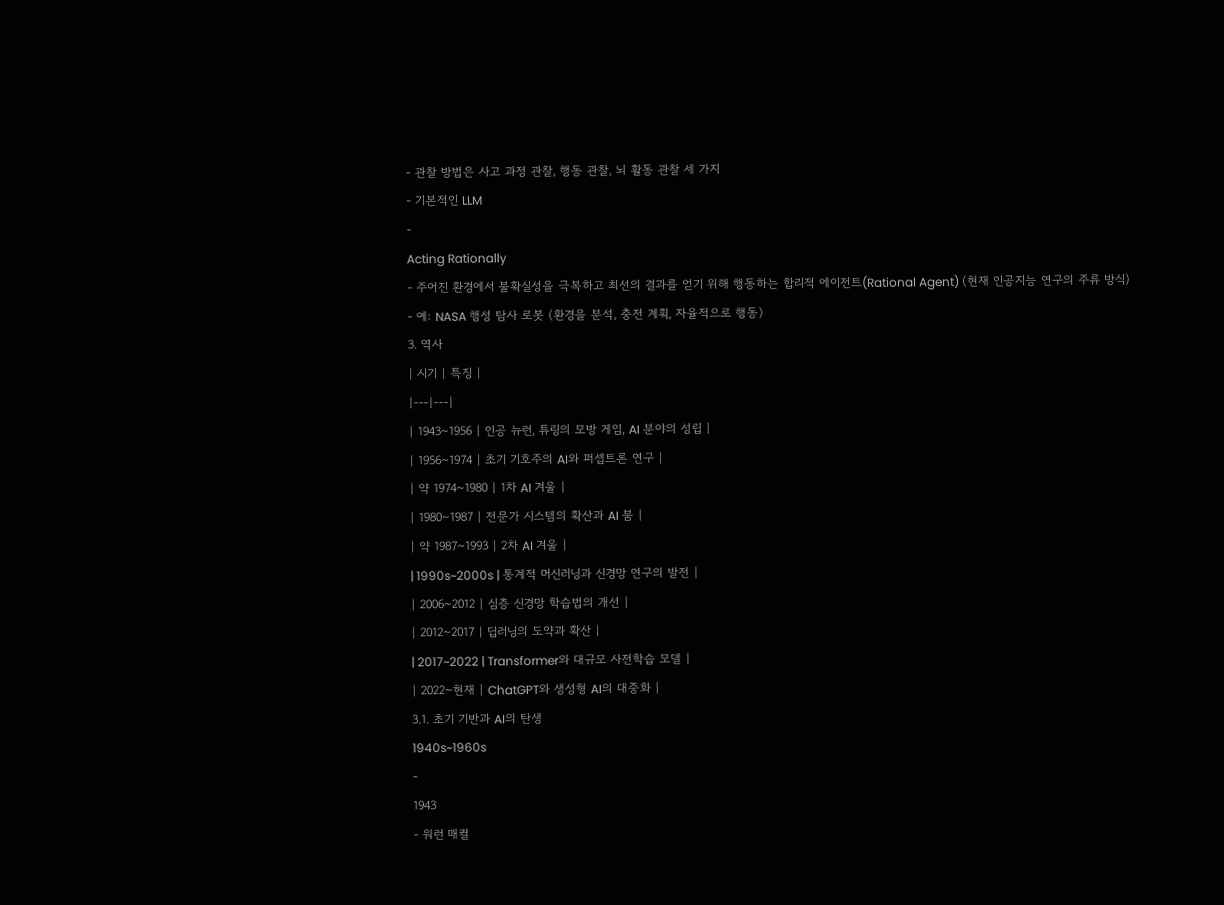- 관찰 방법은 사고 과정 관찰, 행동 관찰, 뇌 활동 관찰 세 가지
- 기본적인 LLM
-
Acting Rationally
- 주어진 환경에서 불확실성을 극복하고 최선의 결과를 얻기 위해 행동하는 합리적 에이전트(Rational Agent) (현재 인공지능 연구의 주류 방식)
- 예: NASA 행성 탐사 로봇 (환경을 분석, 충전 계획, 자율적으로 행동)
3. 역사
| 시기 | 특징 |
|---|---|
| 1943~1956 | 인공 뉴런, 튜링의 모방 게임, AI 분야의 성립 |
| 1956~1974 | 초기 기호주의 AI와 퍼셉트론 연구 |
| 약 1974~1980 | 1차 AI 겨울 |
| 1980~1987 | 전문가 시스템의 확산과 AI 붐 |
| 약 1987~1993 | 2차 AI 겨울 |
| 1990s~2000s | 통계적 머신러닝과 신경망 연구의 발전 |
| 2006~2012 | 심층 신경망 학습법의 개선 |
| 2012~2017 | 딥러닝의 도약과 확산 |
| 2017~2022 | Transformer와 대규모 사전학습 모델 |
| 2022~현재 | ChatGPT와 생성형 AI의 대중화 |
3.1. 초기 기반과 AI의 탄생
1940s~1960s
-
1943
- 워런 매컬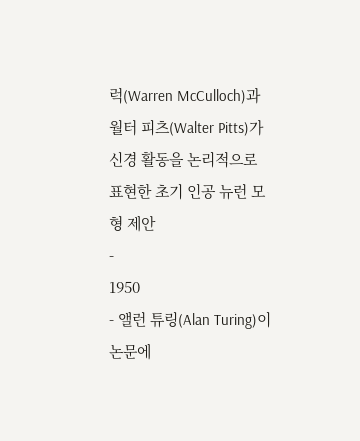럭(Warren McCulloch)과 월터 피츠(Walter Pitts)가 신경 활동을 논리적으로 표현한 초기 인공 뉴런 모형 제안
-
1950
- 앨런 튜링(Alan Turing)이 논문에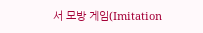서 모방 게임(Imitation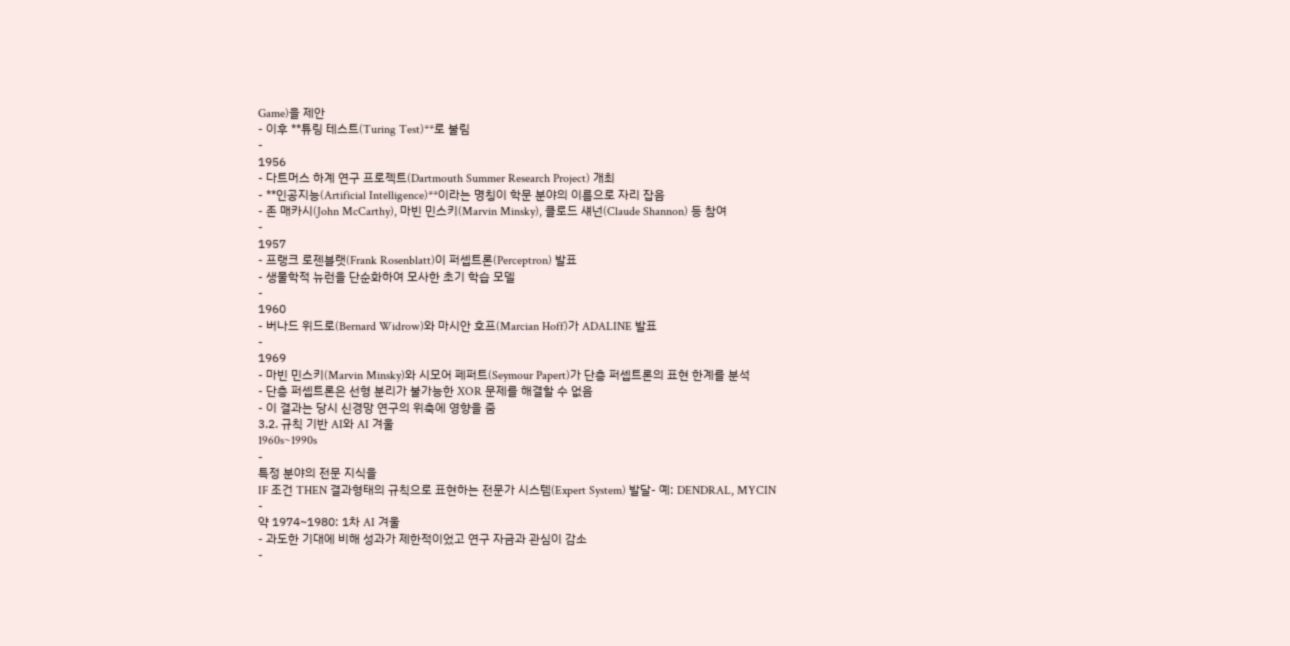Game)을 제안
- 이후 **튜링 테스트(Turing Test)**로 불림
-
1956
- 다트머스 하계 연구 프로젝트(Dartmouth Summer Research Project) 개최
- **인공지능(Artificial Intelligence)**이라는 명칭이 학문 분야의 이름으로 자리 잡음
- 존 매카시(John McCarthy), 마빈 민스키(Marvin Minsky), 클로드 섀넌(Claude Shannon) 등 참여
-
1957
- 프랭크 로젠블랫(Frank Rosenblatt)이 퍼셉트론(Perceptron) 발표
- 생물학적 뉴런을 단순화하여 모사한 초기 학습 모델
-
1960
- 버나드 위드로(Bernard Widrow)와 마시안 호프(Marcian Hoff)가 ADALINE 발표
-
1969
- 마빈 민스키(Marvin Minsky)와 시모어 페퍼트(Seymour Papert)가 단층 퍼셉트론의 표현 한계를 분석
- 단층 퍼셉트론은 선형 분리가 불가능한 XOR 문제를 해결할 수 없음
- 이 결과는 당시 신경망 연구의 위축에 영향을 줌
3.2. 규칙 기반 AI와 AI 겨울
1960s~1990s
-
특정 분야의 전문 지식을
IF 조건 THEN 결과형태의 규칙으로 표현하는 전문가 시스템(Expert System) 발달- 예: DENDRAL, MYCIN
-
약 1974~1980: 1차 AI 겨울
- 과도한 기대에 비해 성과가 제한적이었고 연구 자금과 관심이 감소
-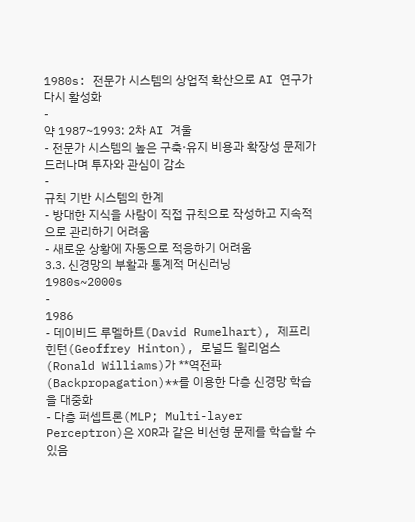1980s: 전문가 시스템의 상업적 확산으로 AI 연구가 다시 활성화
-
약 1987~1993: 2차 AI 겨울
- 전문가 시스템의 높은 구축·유지 비용과 확장성 문제가 드러나며 투자와 관심이 감소
-
규칙 기반 시스템의 한계
- 방대한 지식을 사람이 직접 규칙으로 작성하고 지속적으로 관리하기 어려움
- 새로운 상황에 자동으로 적응하기 어려움
3.3. 신경망의 부활과 통계적 머신러닝
1980s~2000s
-
1986
- 데이비드 루멜하트(David Rumelhart), 제프리 힌턴(Geoffrey Hinton), 로널드 윌리엄스(Ronald Williams)가 **역전파(Backpropagation)**를 이용한 다층 신경망 학습을 대중화
- 다층 퍼셉트론(MLP; Multi-layer Perceptron)은 XOR과 같은 비선형 문제를 학습할 수 있음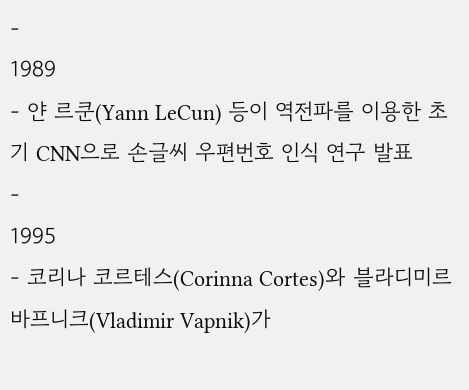-
1989
- 얀 르쿤(Yann LeCun) 등이 역전파를 이용한 초기 CNN으로 손글씨 우편번호 인식 연구 발표
-
1995
- 코리나 코르테스(Corinna Cortes)와 블라디미르 바프니크(Vladimir Vapnik)가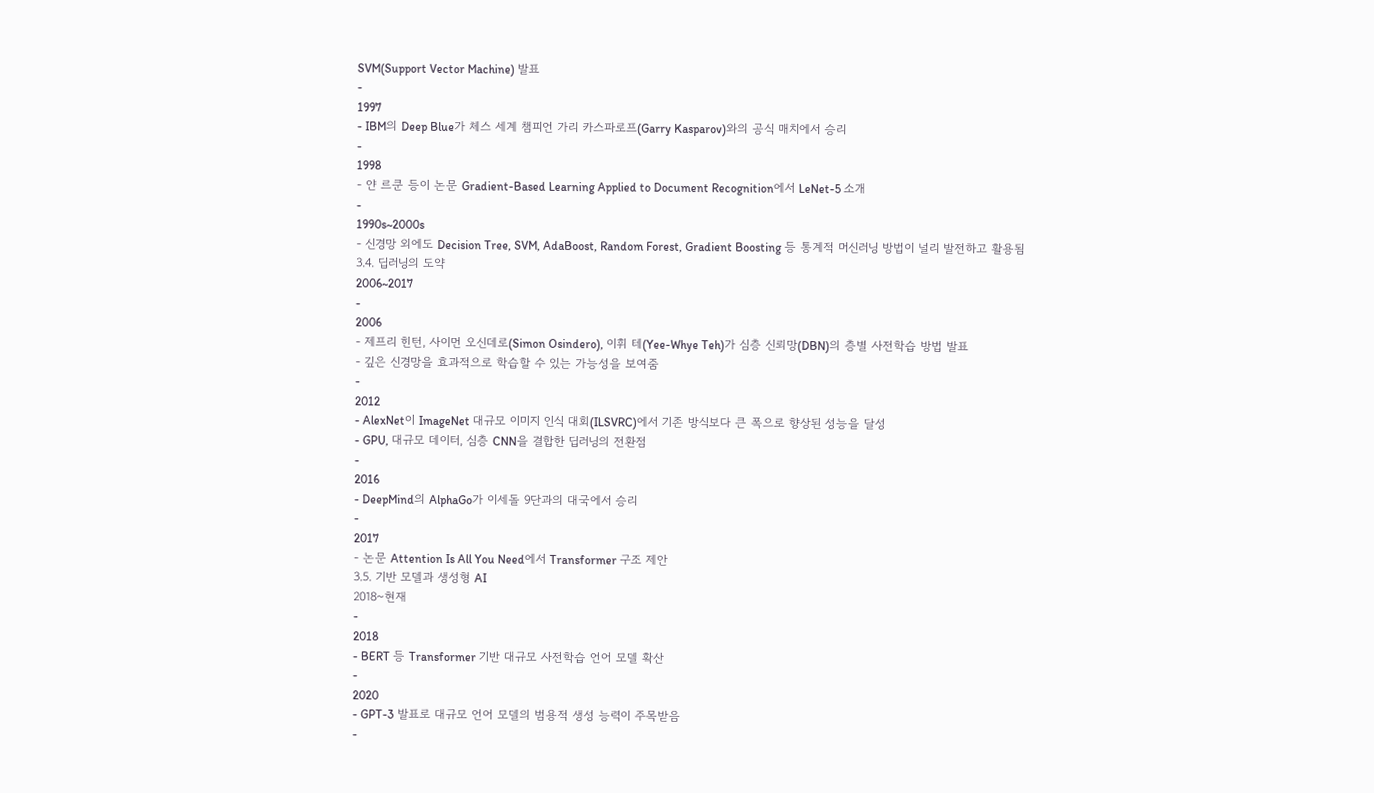SVM(Support Vector Machine) 발표
-
1997
- IBM의 Deep Blue가 체스 세계 챔피언 가리 카스파로프(Garry Kasparov)와의 공식 매치에서 승리
-
1998
- 얀 르쿤 등이 논문 Gradient-Based Learning Applied to Document Recognition에서 LeNet-5 소개
-
1990s~2000s
- 신경망 외에도 Decision Tree, SVM, AdaBoost, Random Forest, Gradient Boosting 등 통계적 머신러닝 방법이 널리 발전하고 활용됨
3.4. 딥러닝의 도약
2006~2017
-
2006
- 제프리 힌턴, 사이먼 오신데로(Simon Osindero), 이휘 테(Yee-Whye Teh)가 심층 신뢰망(DBN)의 층별 사전학습 방법 발표
- 깊은 신경망을 효과적으로 학습할 수 있는 가능성을 보여줌
-
2012
- AlexNet이 ImageNet 대규모 이미지 인식 대회(ILSVRC)에서 기존 방식보다 큰 폭으로 향상된 성능을 달성
- GPU, 대규모 데이터, 심층 CNN을 결합한 딥러닝의 전환점
-
2016
- DeepMind의 AlphaGo가 이세돌 9단과의 대국에서 승리
-
2017
- 논문 Attention Is All You Need에서 Transformer 구조 제안
3.5. 기반 모델과 생성형 AI
2018~현재
-
2018
- BERT 등 Transformer 기반 대규모 사전학습 언어 모델 확산
-
2020
- GPT-3 발표로 대규모 언어 모델의 범용적 생성 능력이 주목받음
-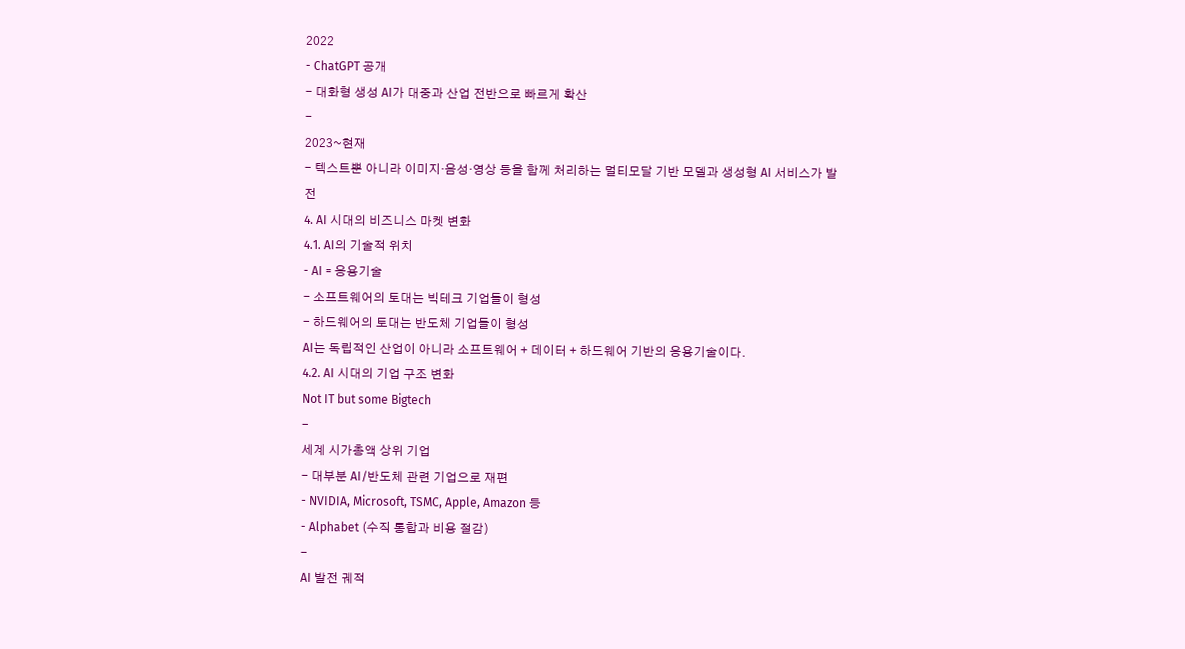2022
- ChatGPT 공개
- 대화형 생성 AI가 대중과 산업 전반으로 빠르게 확산
-
2023~현재
- 텍스트뿐 아니라 이미지·음성·영상 등을 함께 처리하는 멀티모달 기반 모델과 생성형 AI 서비스가 발전
4. AI 시대의 비즈니스 마켓 변화
4.1. AI의 기술적 위치
- AI = 응용기술
- 소프트웨어의 토대는 빅테크 기업들이 형성
- 하드웨어의 토대는 반도체 기업들이 형성
AI는 독립적인 산업이 아니라 소프트웨어 + 데이터 + 하드웨어 기반의 응용기술이다.
4.2. AI 시대의 기업 구조 변화
Not IT but some Bigtech
-
세계 시가총액 상위 기업
- 대부분 AI/반도체 관련 기업으로 재편
- NVIDIA, Microsoft, TSMC, Apple, Amazon 등
- Alphabet (수직 통합과 비용 절감)
-
AI 발전 궤적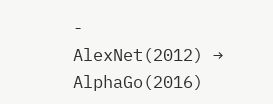-
AlexNet(2012) → AlphaGo(2016)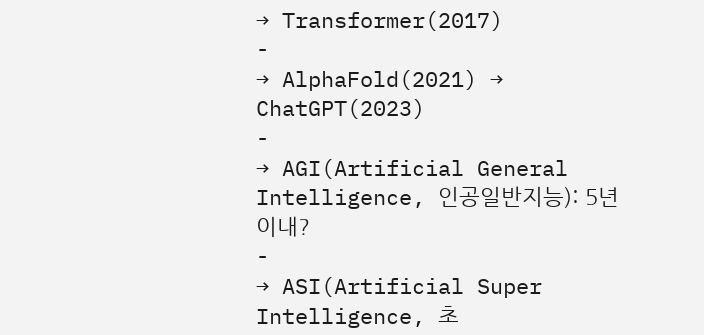→ Transformer(2017)
-
→ AlphaFold(2021) → ChatGPT(2023)
-
→ AGI(Artificial General Intelligence, 인공일반지능): 5년 이내?
-
→ ASI(Artificial Super Intelligence, 초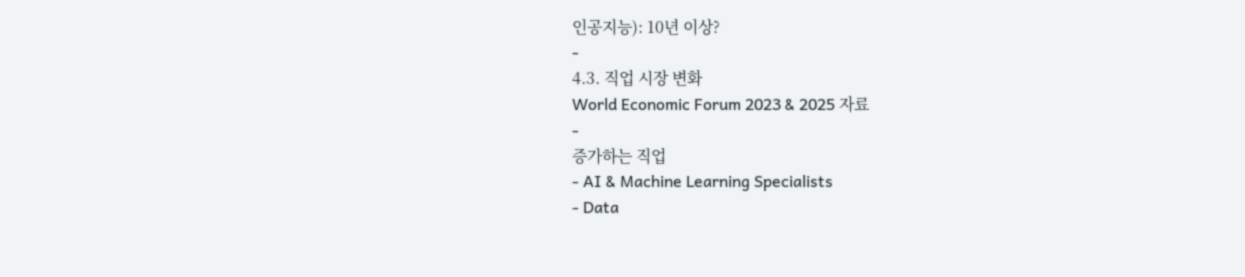인공지능): 10년 이상?
-
4.3. 직업 시장 변화
World Economic Forum 2023 & 2025 자료
-
증가하는 직업
- AI & Machine Learning Specialists
- Data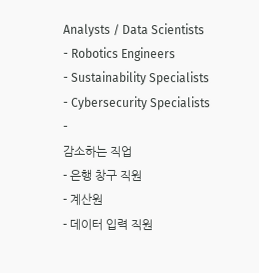Analysts / Data Scientists
- Robotics Engineers
- Sustainability Specialists
- Cybersecurity Specialists
-
감소하는 직업
- 은행 창구 직원
- 계산원
- 데이터 입력 직원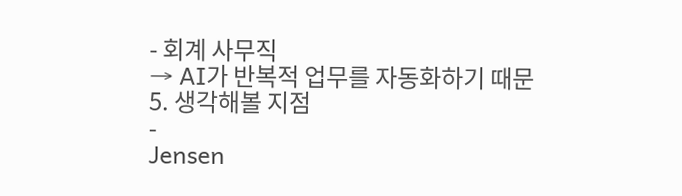- 회계 사무직
→ AI가 반복적 업무를 자동화하기 때문
5. 생각해볼 지점
-
Jensen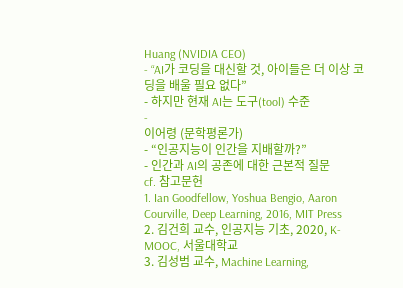Huang (NVIDIA CEO)
- “AI가 코딩을 대신할 것, 아이들은 더 이상 코딩을 배울 필요 없다”
- 하지만 현재 AI는 도구(tool) 수준
-
이어령 (문학평론가)
- “인공지능이 인간을 지배할까?”
- 인간과 AI의 공존에 대한 근본적 질문
cf. 참고문헌
1. Ian Goodfellow, Yoshua Bengio, Aaron Courville, Deep Learning, 2016, MIT Press
2. 김건희 교수, 인공지능 기초, 2020, K-MOOC, 서울대학교
3. 김성범 교수, Machine Learning,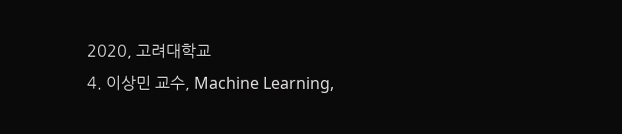2020, 고려대학교
4. 이상민 교수, Machine Learning,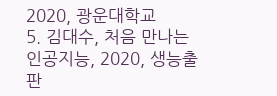2020, 광운대학교
5. 김대수, 처음 만나는 인공지능, 2020, 생능출판